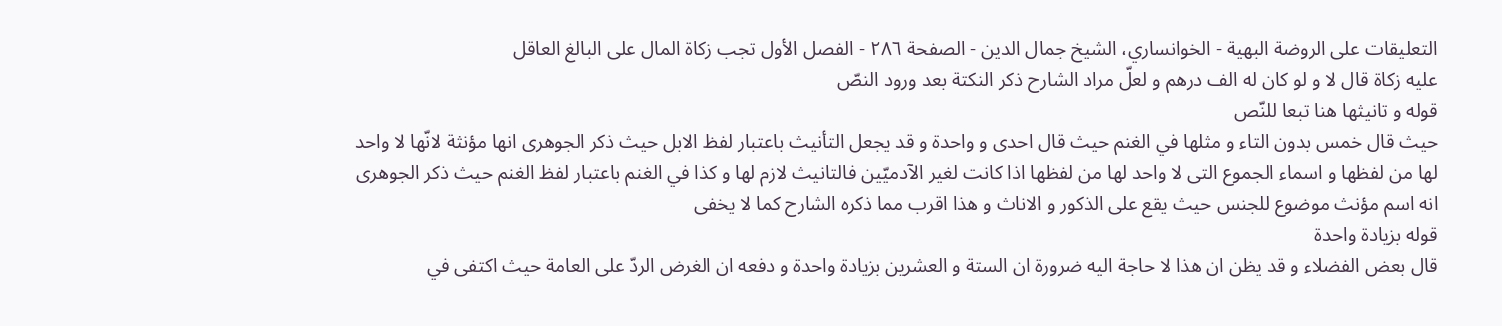التعليقات على الروضة البهية - الخوانساري، الشیخ جمال الدين - الصفحة ٢٨٦ - الفصل الأول تجب زكاة المال على البالغ العاقل
عليه زكاة قال لا و لو كان له الف درهم و لعلّ مراد الشارح ذكر النكتة بعد ورود النصّ
قوله و تانيثها هنا تبعا للنّص
حيث قال خمس بدون التاء و مثلها في الغنم حيث قال احدى و واحدة و قد يجعل التأنيث باعتبار لفظ الابل حيث ذكر الجوهرى انها مؤنثة لانّها لا واحد لها من لفظها و اسماء الجموع التى لا واحد لها من لفظها اذا كانت لغير الآدميّين فالتانيث لازم لها و كذا في الغنم باعتبار لفظ الغنم حيث ذكر الجوهرى انه اسم مؤنث موضوع للجنس حيث يقع على الذكور و الاناث و هذا اقرب مما ذكره الشارح كما لا يخفى
قوله بزيادة واحدة
قال بعض الفضلاء و قد يظن ان هذا لا حاجة اليه ضرورة ان الستة و العشرين بزيادة واحدة و دفعه ان الغرض الردّ على العامة حيث اكتفى في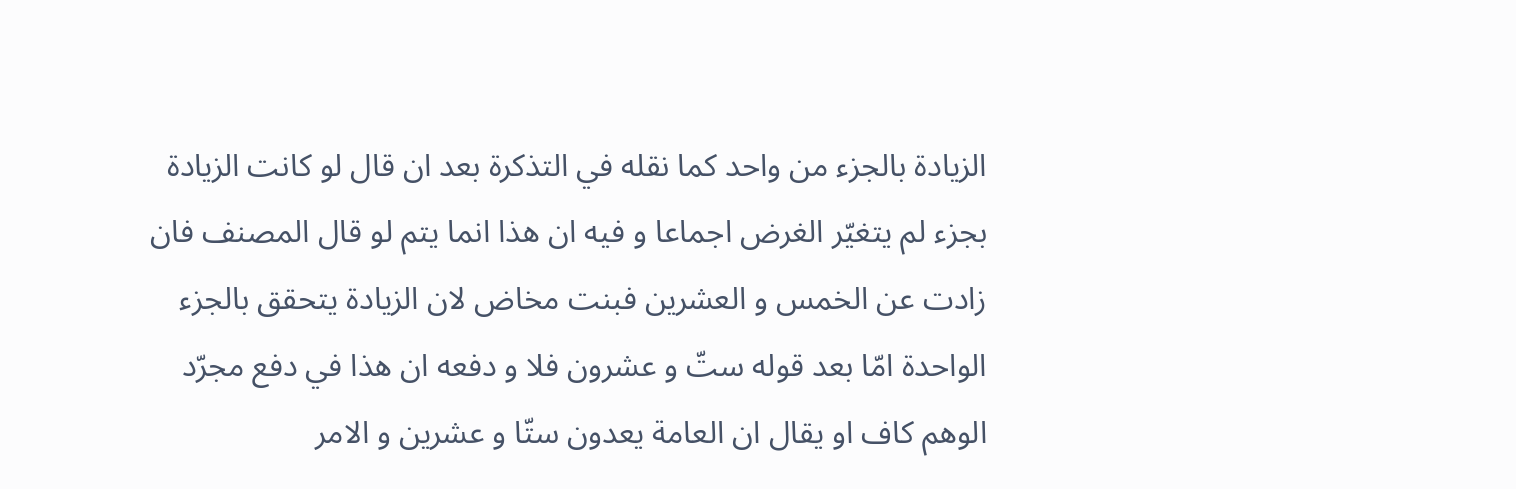الزيادة بالجزء من واحد كما نقله في التذكرة بعد ان قال لو كانت الزيادة بجزء لم يتغيّر الغرض اجماعا و فيه ان هذا انما يتم لو قال المصنف فان زادت عن الخمس و العشرين فبنت مخاض لان الزيادة يتحقق بالجزء الواحدة امّا بعد قوله ستّ و عشرون فلا و دفعه ان هذا في دفع مجرّد الوهم كاف او يقال ان العامة يعدون ستّا و عشرين و الامر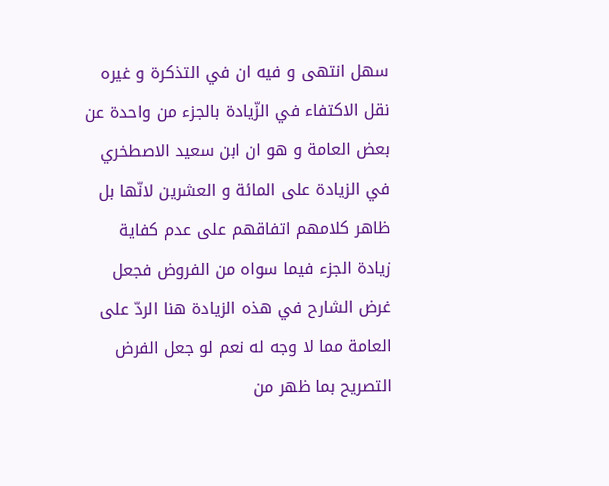سهل انتهى و فيه ان في التذكرة و غيره نقل الاكتفاء في الزّيادة بالجزء من واحدة عن بعض العامة و هو ان ابن سعيد الاصطخري في الزيادة على المائة و العشرين لانّها بل ظاهر كلامهم اتفاقهم على عدم كفاية زيادة الجزء فيما سواه من الفروض فجعل غرض الشارح في هذه الزيادة هنا الردّ على العامة مما لا وجه له نعم لو جعل الفرض التصريح بما ظهر من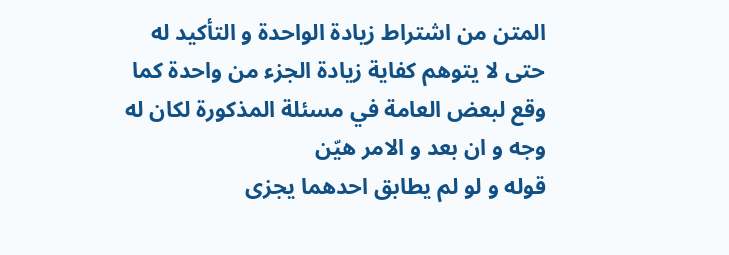المتن من اشتراط زيادة الواحدة و التأكيد له حتى لا يتوهم كفاية زيادة الجزء من واحدة كما وقع لبعض العامة في مسئلة المذكورة لكان له وجه و ان بعد و الامر هيّن
قوله و لو لم يطابق احدهما يجزى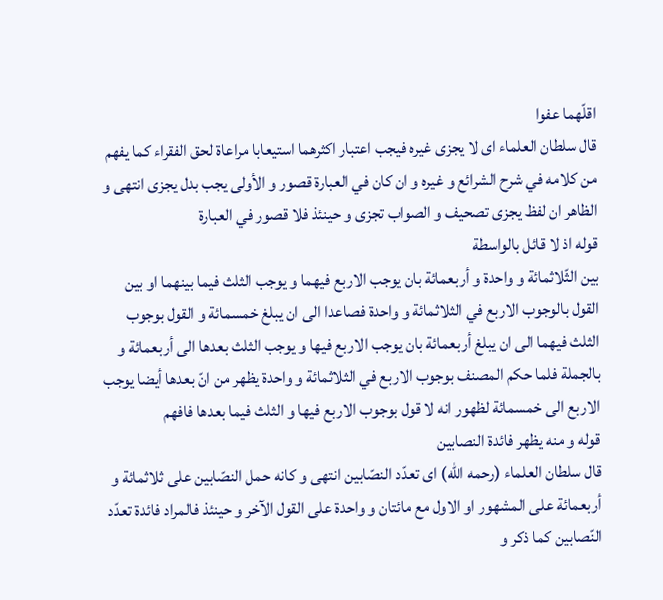اقلّهما عفوا
قال سلطان العلماء اى لا يجزى غيره فيجب اعتبار اكثرهما استيعابا مراعاة لحق الفقراء كما يفهم من كلامه في شرح الشرائع و غيره و ان كان في العبارة قصور و الأولى يجب بدل يجزى انتهى و الظاهر ان لفظ يجزى تصحيف و الصواب تجزى و حينئذ فلا قصور في العبارة
قوله اذ لا قائل بالواسطة
بين الثّلاثمائة و واحدة و أربعمائة بان يوجب الاربع فيهما و يوجب الثلث فيما بينهما او بين القول بالوجوب الاربع في الثلاثمائة و واحدة فصاعدا الى ان يبلغ خمسمائة و القول بوجوب الثلث فيهما الى ان يبلغ أربعمائة بان يوجب الاربع فيها و يوجب الثلث بعدها الى أربعمائة و بالجملة فلما حكم المصنف بوجوب الاربع في الثلاثمائة و واحدة يظهر من انّ بعدها أيضا يوجب الاربع الى خمسمائة لظهور انه لا قول بوجوب الاربع فيها و الثلث فيما بعدها فافهم
قوله و منه يظهر فائدة النصابين
قال سلطان العلماء (رحمه الله) اى تعدّد النصّابين انتهى و كانه حمل النصّابين على ثلاثمائة و أربعمائة على المشهور او الاول مع مائتان و واحدة على القول الآخر و حينئذ فالمراد فائدة تعدّد النّصابين كما ذكر و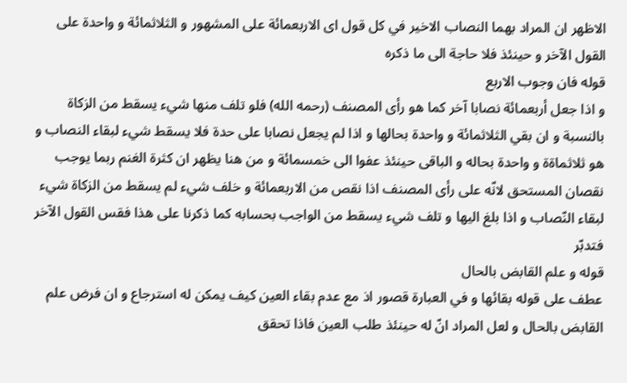الاظهر ان المراد بهما النصاب الاخير في كل قول اى الاربعمائة على المشهور و الثلاثمائة و واحدة على القول الآخر و حينئذ فلا حاجة الى ما ذكره
قوله فان وجوب الاربع
و اذا جعل أربعمائة نصابا آخر كما هو رأى المصنف (رحمه الله) فلو تلف منها شيء يسقط من الزكاة بالنسبة و ان بقي الثلاثمائة و واحدة بحالها و اذا لم يجعل نصابا على حدة فلا يسقط شيء لبقاء النصاب و هو ثلاثماةة و واحدة بحاله و الباقى حينئذ عفوا الى خمسمائة و من هنا يظهر ان كثرة الغنم ربما يوجب نقصان المستحق لانّه على رأى المصنف اذا نقص من الاربعمائة و خلف شيء لم يسقط من الزكاة شيء لبقاء النّصاب و اذا بلغ اليها و تلف شيء يسقط من الواجب بحسابه كما ذكرنا على هذا فقس القول الآخر فتدبّر
قوله و علم القابض بالحال
عطف على قوله بقائها و في العبارة قصور اذ مع عدم بقاء العين كيف يمكن له استرجاع و ان فرض علم القابض بالحال و لعل المراد انّ له حينئذ طلب العين فاذا تحقق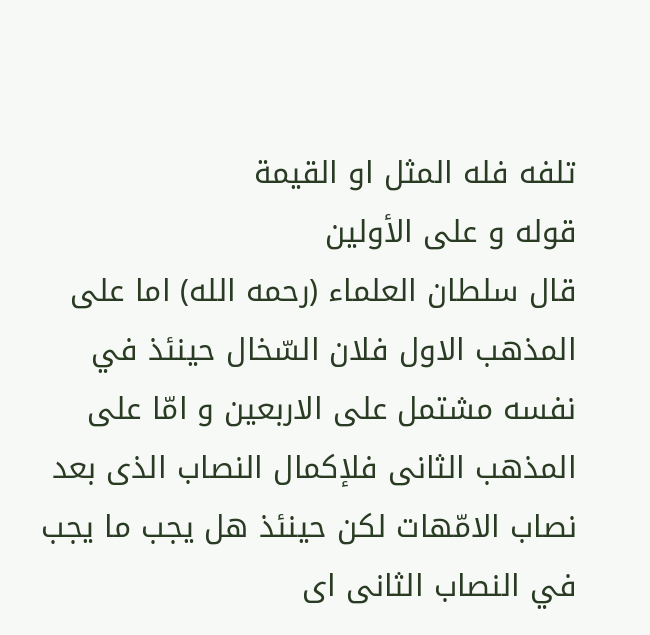تلفه فله المثل او القيمة
قوله و على الأولين
قال سلطان العلماء (رحمه الله) اما على المذهب الاول فلان السّخال حينئذ في نفسه مشتمل على الاربعين و امّا على المذهب الثانى فلإكمال النصاب الذى بعد نصاب الامّهات لكن حينئذ هل يجب ما يجب في النصاب الثانى اى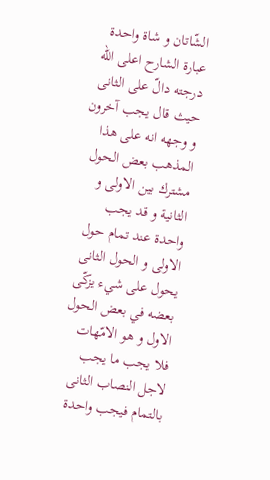الشّاتان و شاة واحدة عبارة الشارح اعلى اللّه درجته دالّ على الثانى حيث قال يجب آخرون و وجهه انه على هذا المذهب بعض الحول مشترك بين الاولى و الثانية و قد يجب واحدة عند تمام حول الاولى و الحول الثانى يحول على شيء يزكّى بعضه في بعض الحول الاول و هو الامّهات فلا يجب ما يجب لاجل النصاب الثانى بالتمام فيجب واحدة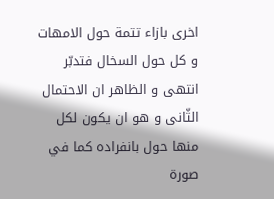اخرى بازاء تتمة حول الامهات و كل حول السخال فتدبّر انتهى و الظاهر ان الاحتمال الثّانى و هو ان يكون لكل منها حول بانفراده كما في صورة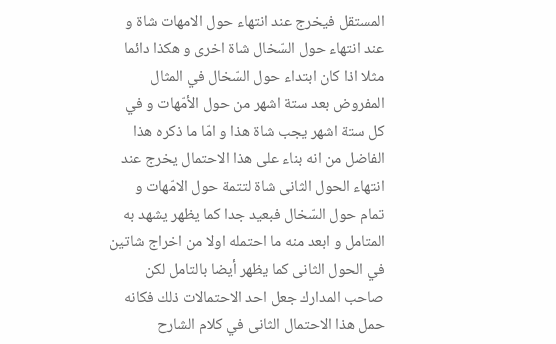المستقل فيخرج عند انتهاء حول الامهات شاة و عند انتهاء حول السّخال شاة اخرى و هكذا دائما مثلا اذا كان ابتداء حول السّخال في المثال المفروض بعد ستة اشهر من حول الأمّهات و في كل ستة اشهر يجب شاة هذا و امّا ما ذكره هذا الفاضل من انه بناء على هذا الاحتمال يخرج عند انتهاء الحول الثانى شاة لتتمة حول الامّهات و تمام حول السّخال فبعيد جدا كما يظهر يشهد به المتامل و ابعد منه ما احتمله اولا من اخراج شاتين في الحول الثانى كما يظهر أيضا بالتامل لكن صاحب المدارك جعل احد الاحتمالات ذلك فكانه حمل هذا الاحتمال الثانى في كلام الشارح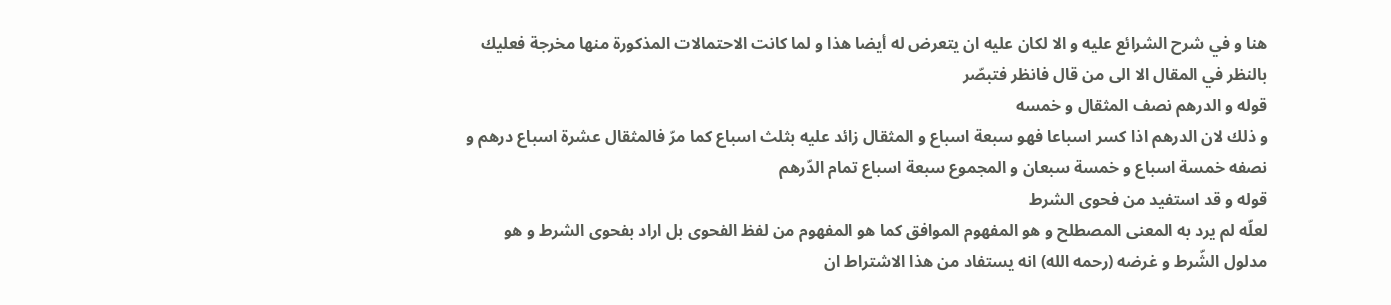هنا و في شرح الشرائع عليه و الا لكان عليه ان يتعرض له أيضا هذا و لما كانت الاحتمالات المذكورة منها مخرجة فعليك بالنظر في المقال الا الى من قال فانظر فتبصّر
قوله و الدرهم نصف المثقال و خمسه
و ذلك لان الدرهم اذا كسر اسباعا فهو سبعة اسباع و المثقال زائد عليه بثلث اسباع كما مرّ فالمثقال عشرة اسباع درهم و نصفه خمسة اسباع و خمسة سبعان و المجموع سبعة اسباع تمام الدّرهم
قوله و قد استفيد من فحوى الشرط
لعلّه لم يرد به المعنى المصطلح و هو المفهوم الموافق كما هو المفهوم من لفظ الفحوى بل اراد بفحوى الشرط و هو مدلول الشّرط و غرضه (رحمه الله) انه يستفاد من هذا الاشتراط ان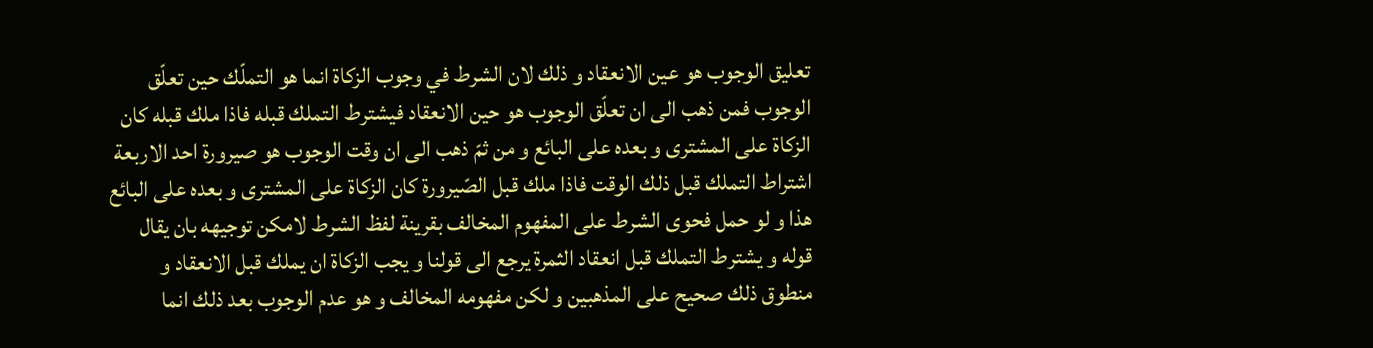تعليق الوجوب هو عين الانعقاد و ذلك لان الشرط في وجوب الزكاة انما هو التملّك حين تعلّق الوجوب فمن ذهب الى ان تعلّق الوجوب هو حين الانعقاد فيشترط التملك قبله فاذا ملك قبله كان الزكاة على المشترى و بعده على البائع و من ثمّ ذهب الى ان وقت الوجوب هو صيرورة احد الاربعة اشتراط التملك قبل ذلك الوقت فاذا ملك قبل الصّيرورة كان الزكاة على المشترى و بعده على البائع هذا و لو حمل فحوى الشرط على المفهوم المخالف بقرينة لفظ الشرط لامكن توجيهه بان يقال قوله و يشترط التملك قبل انعقاد الثمرة يرجع الى قولنا و يجب الزكاة ان يملك قبل الانعقاد و منطوق ذلك صحيح على المذهبين و لكن مفهومه المخالف و هو عدم الوجوب بعد ذلك انما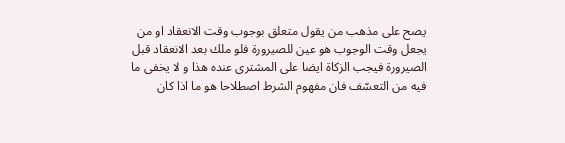يصح على مذهب من يقول متعلق بوجوب وقت الانعقاد او من يجعل وقت الوجوب هو عين للصيرورة فلو ملك بعد الانعقاد قبل الصيرورة فيجب الزكاة ايضا على المشترى عنده هذا و لا يخفى ما فيه من التعسّف فان مفهوم الشرط اصطلاحا هو ما اذا كان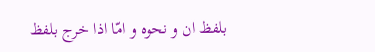بلفظ ان و نحوه و امّا اذا خرج بلفظ